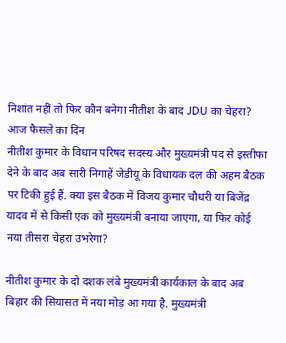निशांत नहीं तो फिर कौन बनेगा नीतीश के बाद JDU का चेहरा? आज फैसले का दिन
नीतीश कुमार के विधान परिषद सदस्य और मुख्यमंत्री पद से इस्तीफा देने के बाद अब सारी निगाहें जेडीयू के विधायक दल की अहम बैठक पर टिकी हुई हैं. क्या इस बैठक में विजय कुमार चौधरी या बिजेंद्र यादव में से किसी एक को मुख्यमंत्री बनाया जाएगा, या फिर कोई नया तीसरा चेहरा उभरेगा?

नीतीश कुमार के दो दशक लंबे मुख्यमंत्री कार्यकाल के बाद अब बिहार की सियासत में नया मोड़ आ गया है. मुख्यमंत्री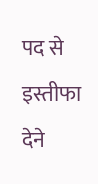पद से इस्तीफा देने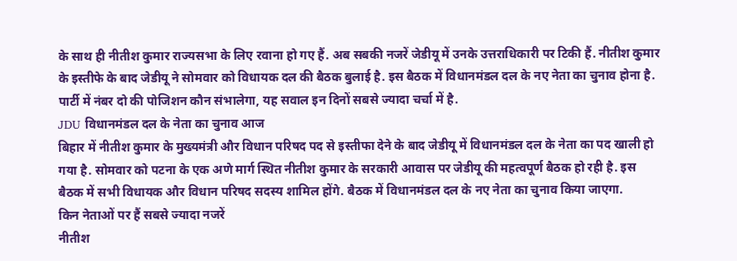के साथ ही नीतीश कुमार राज्यसभा के लिए रवाना हो गए हैं. अब सबकी नजरें जेडीयू में उनके उत्तराधिकारी पर टिकी हैं. नीतीश कुमार के इस्तीफे के बाद जेडीयू ने सोमवार को विधायक दल की बैठक बुलाई है. इस बैठक में विधानमंडल दल के नए नेता का चुनाव होना है. पार्टी में नंबर दो की पोजिशन कौन संभालेगा, यह सवाल इन दिनों सबसे ज्यादा चर्चा में है.
JDU विधानमंडल दल के नेता का चुनाव आज
बिहार में नीतीश कुमार के मुख्यमंत्री और विधान परिषद पद से इस्तीफा देने के बाद जेडीयू में विधानमंडल दल के नेता का पद खाली हो गया है. सोमवार को पटना के एक अणे मार्ग स्थित नीतीश कुमार के सरकारी आवास पर जेडीयू की महत्वपूर्ण बैठक हो रही है. इस बैठक में सभी विधायक और विधान परिषद सदस्य शामिल होंगे. बैठक में विधानमंडल दल के नए नेता का चुनाव किया जाएगा.
किन नेताओं पर हैं सबसे ज्यादा नजरें
नीतीश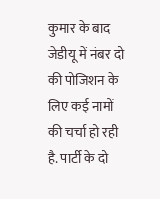कुमार के बाद जेडीयू में नंबर दो की पोजिशन के लिए कई नामों की चर्चा हो रही है. पार्टी के दो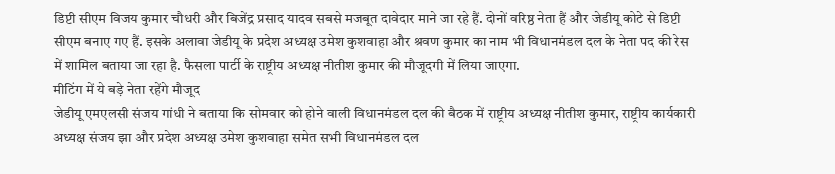डिप्टी सीएम विजय कुमार चौधरी और बिजेंद्र प्रसाद यादव सबसे मजबूत दावेदार माने जा रहे हैं. दोनों वरिष्ठ नेता हैं और जेडीयू कोटे से डिप्टी सीएम बनाए गए हैं. इसके अलावा जेडीयू के प्रदेश अध्यक्ष उमेश कुशवाहा और श्रवण कुमार का नाम भी विधानमंडल दल के नेता पद की रेस में शामिल बताया जा रहा है. फैसला पार्टी के राष्ट्रीय अध्यक्ष नीतीश कुमार की मौजूदगी में लिया जाएगा.
मीटिंग में ये बड़े नेता रहेंगे मौजूद
जेडीयू एमएलसी संजय गांधी ने बताया कि सोमवार को होने वाली विधानमंडल दल की बैठक में राष्ट्रीय अध्यक्ष नीतीश कुमार, राष्ट्रीय कार्यकारी अध्यक्ष संजय झा और प्रदेश अध्यक्ष उमेश कुशवाहा समेत सभी विधानमंडल दल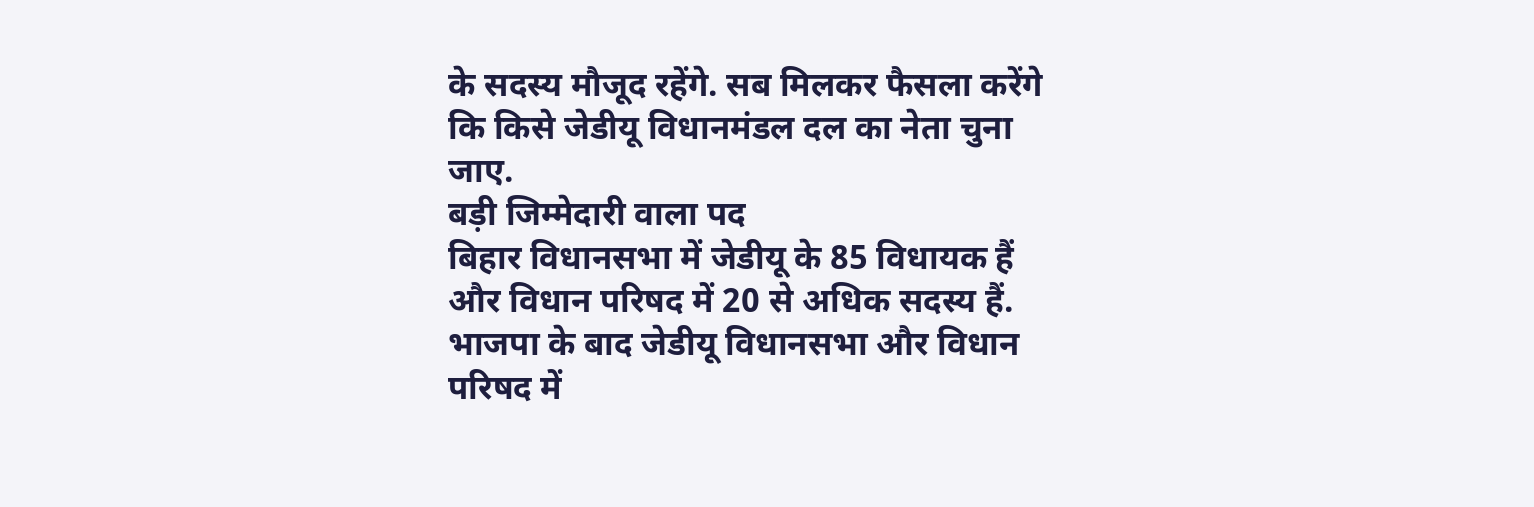के सदस्य मौजूद रहेंगे. सब मिलकर फैसला करेंगे कि किसे जेडीयू विधानमंडल दल का नेता चुना जाए.
बड़ी जिम्मेदारी वाला पद
बिहार विधानसभा में जेडीयू के 85 विधायक हैं और विधान परिषद में 20 से अधिक सदस्य हैं. भाजपा के बाद जेडीयू विधानसभा और विधान परिषद में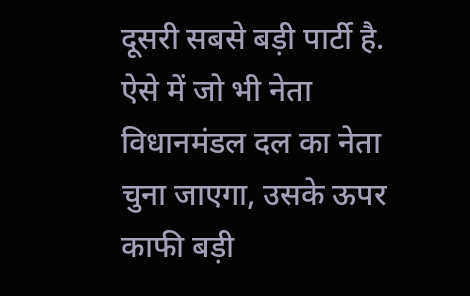दूसरी सबसे बड़ी पार्टी है. ऐसे में जो भी नेता विधानमंडल दल का नेता चुना जाएगा, उसके ऊपर काफी बड़ी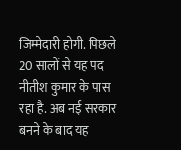जिम्मेदारी होगी. पिछले 20 सालों से यह पद नीतीश कुमार के पास रहा है. अब नई सरकार बनने के बाद यह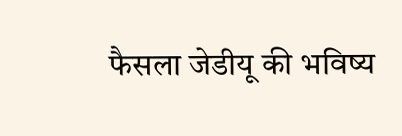फैसला जेडीयू की भविष्य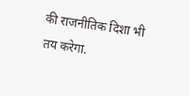की राजनीतिक दिशा भी तय करेगा.